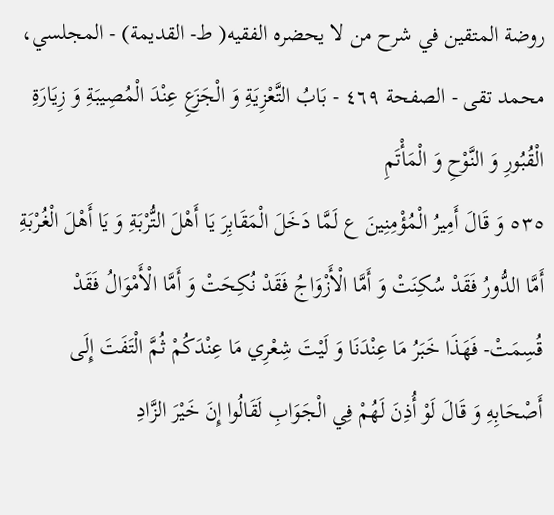روضة المتقين في شرح من لا يحضره الفقيه( ط- القديمة) - المجلسي، محمد تقى - الصفحة ٤٦٩ - بَابُ التَّعْزِيَةِ وَ الْجَزَعِ عِنْدَ الْمُصِيبَةِ وَ زِيَارَةِ الْقُبُورِ وَ النَّوْحِ وَ الْمَأْتَمِ
٥٣٥ وَ قَالَ أَمِيرُ الْمُؤْمِنِينَ ع لَمَّا دَخَلَ الْمَقَابِرَ يَا أَهْلَ التُّرْبَةِ وَ يَا أَهْلَ الْغُرْبَةِ أَمَّا الدُّورُ فَقَدْ سُكِنَتْ وَ أَمَّا الْأَزْوَاجُ فَقَدْ نُكِحَتْ وَ أَمَّا الْأَمْوَالُ فَقَدْ قُسِمَتْ- فَهَذَا خَبَرُ مَا عِنْدَنَا وَ لَيْتَ شِعْرِي مَا عِنْدَكُمْ ثُمَّ الْتَفَتَ إِلَى أَصْحَابِهِ وَ قَالَ لَوْ أُذِنَ لَهُمْ فِي الْجَوَابِ لَقَالُوا إِنَ خَيْرَ الزَّادِ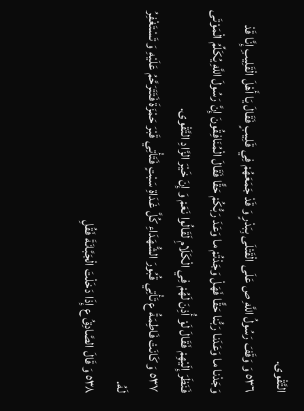التَّقْوى.
٥٣٦ وَ وَقَفَ رَسُولُ اللَّهِ ص عَلَى الْقَتْلَى بِبَدْرٍ وَ قَدْ جَمَعَهُمْ فِي قَلِيبٍ فَقَالَ يَا أَهْلَ الْقَلِيبِ إِنَّا قَدْ وَجَدْنا ما وَعَدَنا رَبُّنا حَقًّا فَهَلْ وَجَدْتُمْ ما وَعَدَ رَبُّكُمْ حَقًّا فَقَالَ الْمُنَافِقُونَ إِنَّ رَسُولَ اللَّهِ يُكَلِّمُ الْمَوْتَى فَنَظَرَ إِلَيْهِمْ فَقَالَ لَوْ أُذِنَ لَهُمْ فِي الْكَلَامِ لَقَالُوا نَعَمْ وَ إِنَ خَيْرَ الزَّادِ التَّقْوى.
٥٣٧ وَ كَانَتْ فَاطِمَةُ ع تَأْتِي قُبُورَ الشُّهَدَاءِ كُلَّ غَدَاةِ سَبْتٍ فَتَأْتِي قَبْرَ حَمْزَةَ فَتَتَرَحَّمُ عَلَيْهِ وَ تَسْتَغْفِرُ لَهُ.
٥٣٨ وَ قَالَ الصَّادِقُ ع إِذَا دَخَلْتَ الْجَبَّانَةَ فَقُلِ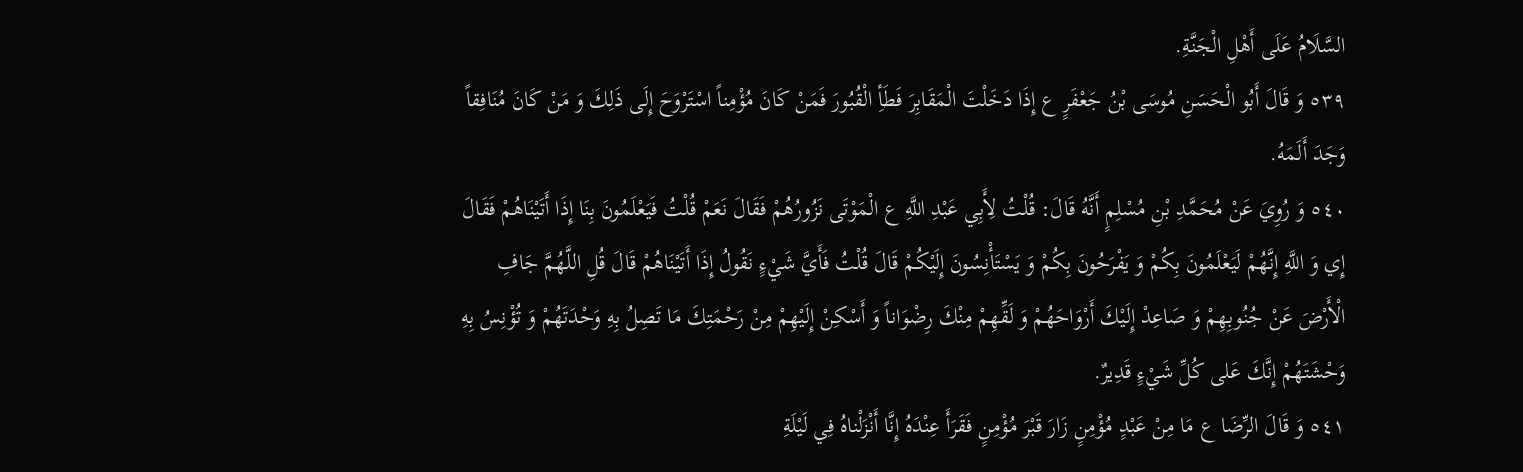السَّلَامُ عَلَى أَهْلِ الْجَنَّةِ.
٥٣٩ وَ قَالَ أَبُو الْحَسَنِ مُوسَى بْنُ جَعْفَرٍ ع إِذَا دَخَلْتَ الْمَقَابِرَ فَطَأِ الْقُبُورَ فَمَنْ كَانَ مُؤْمِناً اسْتَرْوَحَ إِلَى ذَلِكَ وَ مَنْ كَانَ مُنَافِقاً وَجَدَ أَلَمَهُ.
٥٤٠ وَ رُوِيَ عَنْ مُحَمَّدِ بْنِ مُسْلِمٍ أَنَّهُ قَالَ: قُلْتُ لِأَبِي عَبْدِ اللَّهِ ع الْمَوْتَى نَزُورُهُمْ فَقَالَ نَعَمْ قُلْتُ فَيَعْلَمُونَ بِنَا إِذَا أَتَيْنَاهُمْ فَقَالَ إِي وَ اللَّهِ إِنَّهُمْ لَيَعْلَمُونَ بِكُمْ وَ يَفْرَحُونَ بِكُمْ وَ يَسْتَأْنِسُونَ إِلَيْكُمْ قَالَ قُلْتُ فَأَيَّ شَيْءٍ نَقُولُ إِذَا أَتَيْنَاهُمْ قَالَ قُلِ اللَّهُمَّ جَافِ الْأَرْضَ عَنْ جُنُوبِهِمْ وَ صَاعِدْ إِلَيْكَ أَرْوَاحَهُمْ وَ لَقِّهِمْ مِنْكَ رِضْوَاناً وَ أَسْكِنْ إِلَيْهِمْ مِنْ رَحْمَتِكَ مَا تَصِلُ بِهِ وَحْدَتَهُمْ وَ تُؤْنِسُ بِهِ وَحْشَتَهُمْ إِنَّكَ عَلى كُلِّ شَيْءٍ قَدِيرٌ.
٥٤١ وَ قَالَ الرِّضَا ع مَا مِنْ عَبْدٍ مُؤْمِنٍ زَارَ قَبْرَ مُؤْمِنٍ فَقَرَأَ عِنْدَهُ إِنَّا أَنْزَلْناهُ فِي لَيْلَةِ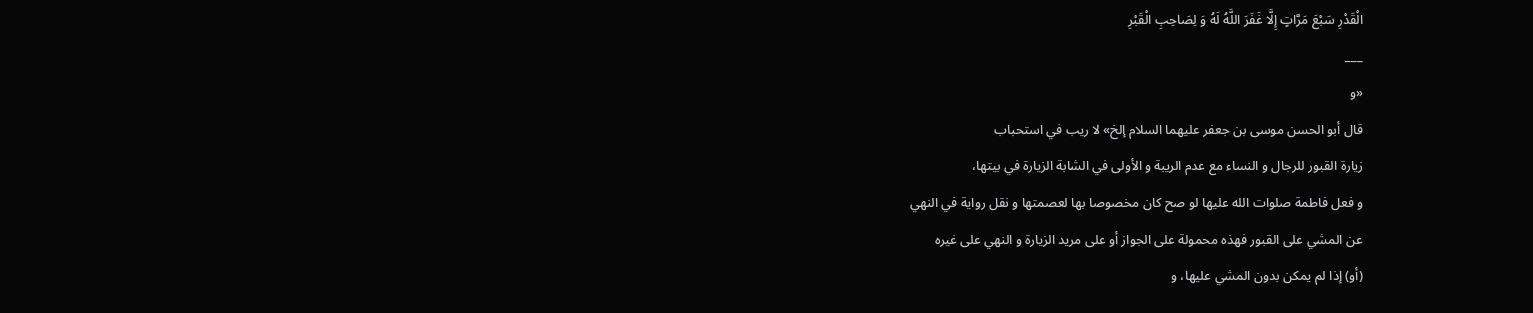الْقَدْرِ سَبْعَ مَرَّاتٍ إِلَّا غَفَرَ اللَّهُ لَهُ وَ لِصَاحِبِ الْقَبْرِ
___
«و
قال أبو الحسن موسى بن جعفر عليهما السلام إلخ» لا ريب في استحباب
زيارة القبور للرجال و النساء مع عدم الريبة و الأولى في الشابة الزيارة في بيتها،
و فعل فاطمة صلوات الله عليها لو صح كان مخصوصا بها لعصمتها و نقل رواية في النهي
عن المشي على القبور فهذه محمولة على الجواز أو على مريد الزيارة و النهي على غيره
(أو) إذا لم يمكن بدون المشي عليها، و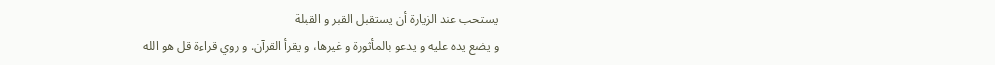يستحب عند الزيارة أن يستقبل القبر و القبلة
و يضع يده عليه و يدعو بالمأثورة و غيرها، و يقرأ القرآن. و روي قراءة قل هو الله